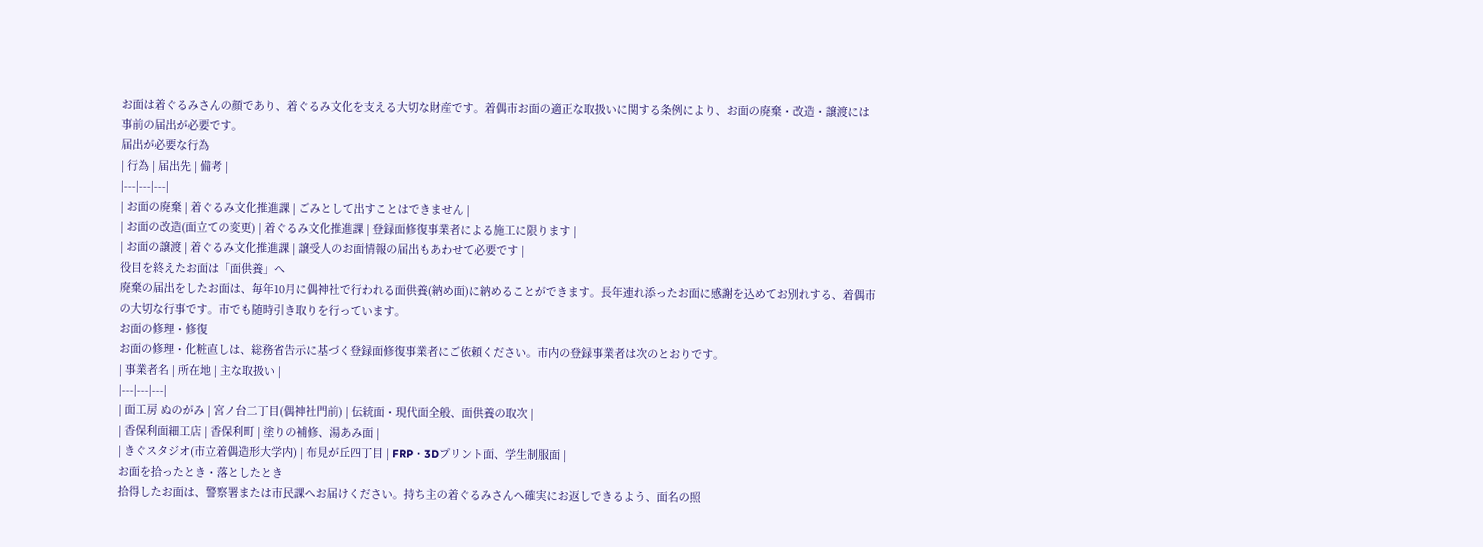お面は着ぐるみさんの顔であり、着ぐるみ文化を支える大切な財産です。着偶市お面の適正な取扱いに関する条例により、お面の廃棄・改造・譲渡には事前の届出が必要です。
届出が必要な行為
| 行為 | 届出先 | 備考 |
|---|---|---|
| お面の廃棄 | 着ぐるみ文化推進課 | ごみとして出すことはできません |
| お面の改造(面立ての変更) | 着ぐるみ文化推進課 | 登録面修復事業者による施工に限ります |
| お面の譲渡 | 着ぐるみ文化推進課 | 譲受人のお面情報の届出もあわせて必要です |
役目を終えたお面は「面供養」へ
廃棄の届出をしたお面は、毎年10月に偶神社で行われる面供養(納め面)に納めることができます。長年連れ添ったお面に感謝を込めてお別れする、着偶市の大切な行事です。市でも随時引き取りを行っています。
お面の修理・修復
お面の修理・化粧直しは、総務省告示に基づく登録面修復事業者にご依頼ください。市内の登録事業者は次のとおりです。
| 事業者名 | 所在地 | 主な取扱い |
|---|---|---|
| 面工房 ぬのがみ | 宮ノ台二丁目(偶神社門前) | 伝統面・現代面全般、面供養の取次 |
| 香保利面細工店 | 香保利町 | 塗りの補修、湯あみ面 |
| きぐスタジオ(市立着偶造形大学内) | 布見が丘四丁目 | FRP・3Dプリント面、学生制服面 |
お面を拾ったとき・落としたとき
拾得したお面は、警察署または市民課へお届けください。持ち主の着ぐるみさんへ確実にお返しできるよう、面名の照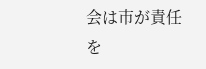会は市が責任を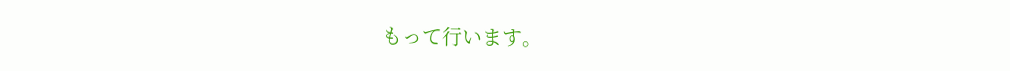もって行います。